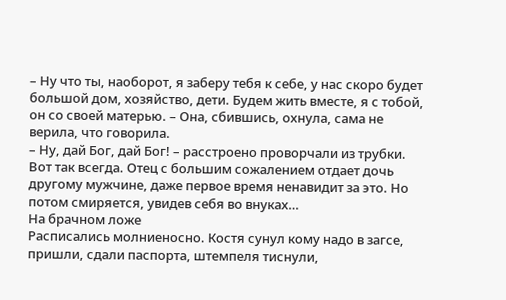– Ну что ты, наоборот, я заберу тебя к себе, у нас скоро будет большой дом, хозяйство, дети. Будем жить вместе, я с тобой, он со своей матерью. – Она, сбившись, охнула, сама не верила, что говорила.
– Ну, дай Бог, дай Бог! – расстроено проворчали из трубки.
Вот так всегда. Отец с большим сожалением отдает дочь другому мужчине, даже первое время ненавидит за это. Но потом смиряется, увидев себя во внуках…
На брачном ложе
Расписались молниеносно. Костя сунул кому надо в загсе, пришли, сдали паспорта, штемпеля тиснули,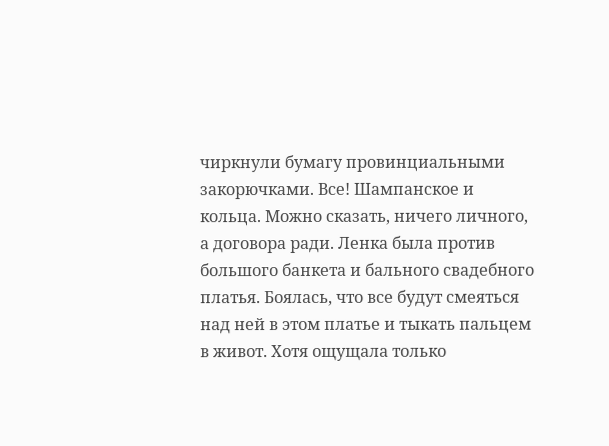чиркнули бумагу провинциальными закорючками. Все! Шампанское и кольца. Можно сказать, ничего личного, а договора ради. Ленка была против большого банкета и бального свадебного платья. Боялась, что все будут смеяться над ней в этом платье и тыкать пальцем в живот. Хотя ощущала только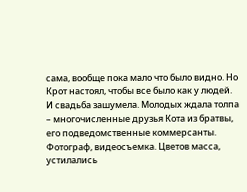сама, вообще пока мало что было видно. Но Крот настоял, чтобы все было как у людей.
И свадьба зашумела. Молодых ждала толпа – многочисленные друзья Кота из братвы, его подведомственные коммерсанты. Фотограф, видеосъемка. Цветов масса, устилались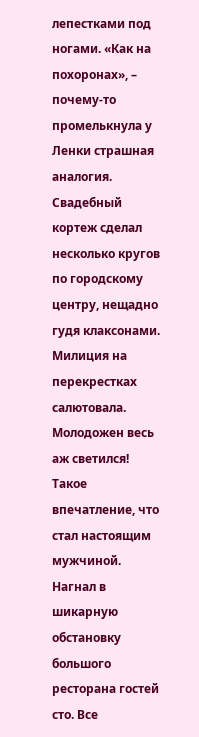лепестками под ногами. «Как на похоронах», – почему-то промелькнула у Ленки страшная аналогия.
Свадебный кортеж сделал несколько кругов по городскому центру, нещадно гудя клаксонами. Милиция на перекрестках салютовала. Молодожен весь аж светился! Такое впечатление, что стал настоящим мужчиной.
Нагнал в шикарную обстановку большого ресторана гостей сто. Все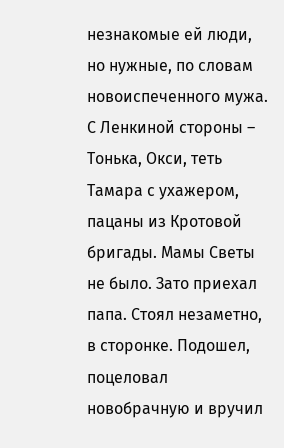незнакомые ей люди, но нужные, по словам новоиспеченного мужа. С Ленкиной стороны – Тонька, Окси, теть Тамара с ухажером, пацаны из Кротовой бригады. Мамы Светы не было. Зато приехал папа. Стоял незаметно, в сторонке. Подошел, поцеловал новобрачную и вручил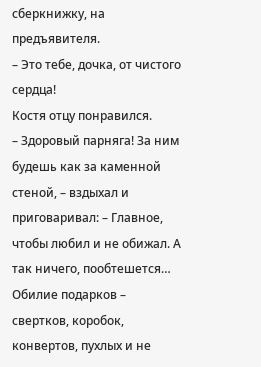сберкнижку, на предъявителя.
– Это тебе, дочка, от чистого сердца!
Костя отцу понравился.
– Здоровый парняга! За ним будешь как за каменной стеной, – вздыхал и приговаривал: – Главное, чтобы любил и не обижал. А так ничего, пообтешется…
Обилие подарков – свертков, коробок, конвертов, пухлых и не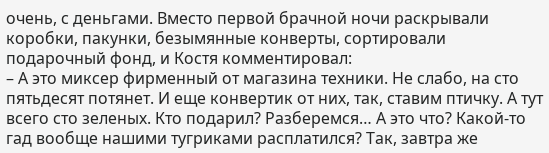очень, с деньгами. Вместо первой брачной ночи раскрывали коробки, пакунки, безымянные конверты, сортировали подарочный фонд, и Костя комментировал:
– А это миксер фирменный от магазина техники. Не слабо, на сто пятьдесят потянет. И еще конвертик от них, так, ставим птичку. А тут всего сто зеленых. Кто подарил? Разберемся… А это что? Какой-то гад вообще нашими тугриками расплатился? Так, завтра же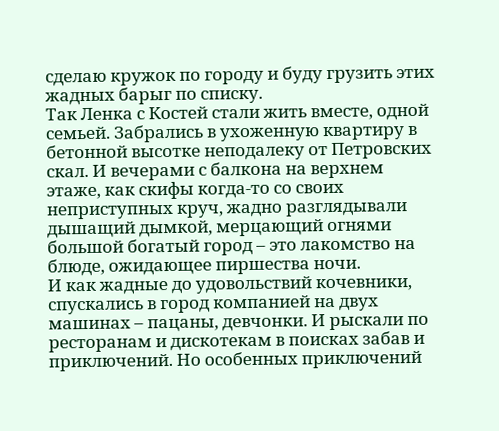сделаю кружок по городу и буду грузить этих жадных барыг по списку.
Так Ленка с Костей стали жить вместе, одной семьей. Забрались в ухоженную квартиру в бетонной высотке неподалеку от Петровских скал. И вечерами с балкона на верхнем этаже, как скифы когда-то со своих неприступных круч, жадно разглядывали дышащий дымкой, мерцающий огнями большой богатый город – это лакомство на блюде, ожидающее пиршества ночи.
И как жадные до удовольствий кочевники, спускались в город компанией на двух машинах – пацаны, девчонки. И рыскали по ресторанам и дискотекам в поисках забав и приключений. Но особенных приключений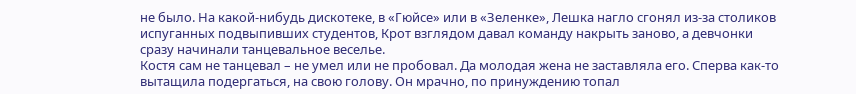не было. На какой-нибудь дискотеке, в «Гюйсе» или в «Зеленке», Лешка нагло сгонял из-за столиков испуганных подвыпивших студентов, Крот взглядом давал команду накрыть заново, а девчонки сразу начинали танцевальное веселье.
Костя сам не танцевал – не умел или не пробовал. Да молодая жена не заставляла его. Сперва как-то вытащила подергаться, на свою голову. Он мрачно, по принуждению топал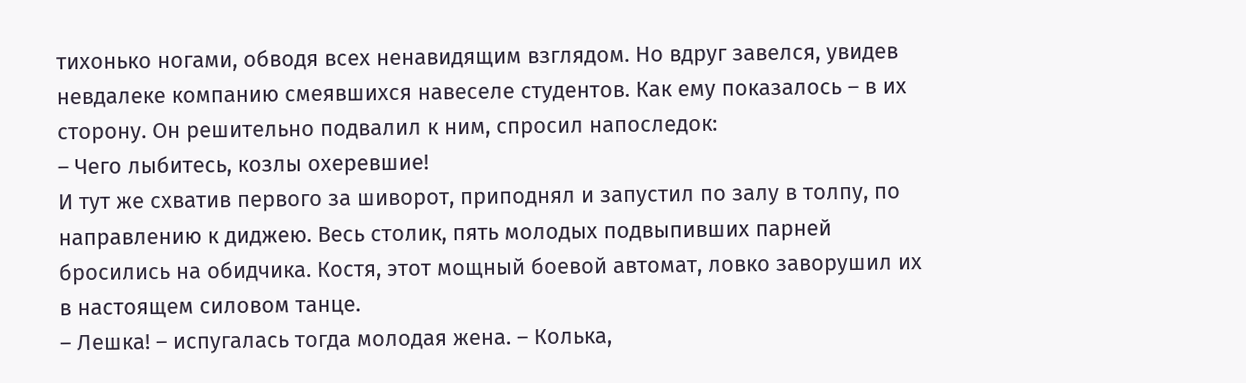тихонько ногами, обводя всех ненавидящим взглядом. Но вдруг завелся, увидев невдалеке компанию смеявшихся навеселе студентов. Как ему показалось – в их сторону. Он решительно подвалил к ним, спросил напоследок:
– Чего лыбитесь, козлы охеревшие!
И тут же схватив первого за шиворот, приподнял и запустил по залу в толпу, по направлению к диджею. Весь столик, пять молодых подвыпивших парней бросились на обидчика. Костя, этот мощный боевой автомат, ловко заворушил их в настоящем силовом танце.
– Лешка! – испугалась тогда молодая жена. – Колька,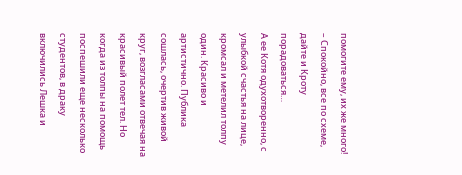помогите ему, их же много!
– Спокойно, все по схеме, дайте и Кроту порадоваться…
А ее Котя одухотворенно, с улыбкой счастья на лице, кромсал и метелил толпу один. Красиво и артистично. Публика сошлась, очертив живой круг, возгласами отвечая на красивый полет тел. Но когда из толпы на помощь поспешили еще несколько студентов, в драку включились Лешка и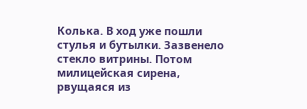Колька. В ход уже пошли стулья и бутылки. Зазвенело стекло витрины. Потом милицейская сирена, рвущаяся из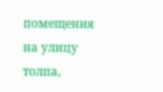помещения на улицу толпа,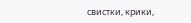свистки, крики,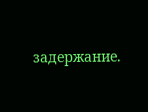задержание.